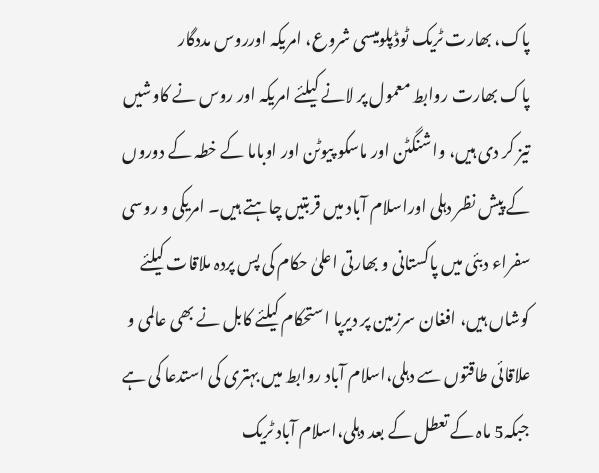پاک، بھارت ٹریک ٹوڈپلومیسی شروع، امریکہ اورروس مددگار
پاک بھارت روابط معمول پر لانے کیلئے امریکہ اور روس نے کاوشیں تیز کر دی ہیں، واشنگٹن اور ماسکو پیوٹن اور اوباما کے خطہ کے دوروں کے پیش نظر دہلی اوراسلام آباد میں قربتیں چاہتے ہیں۔ امریکی و روسی سفراء دبئی میں پاکستانی و بھارتی اعلیٰ حکام کی پس پردہ ملاقات کیلئے کوشاں ہیں، افغان سرزمین پر دیرپا استحکام کیلئے کابل نے بھی عالمی و علاقائی طاقتوں سے دہلی،اسلام آباد روابط میں بہتری کی استدعا کی ہے جبکہ5 ماہ کے تعطل کے بعد دہلی،اسلام آباد ٹریک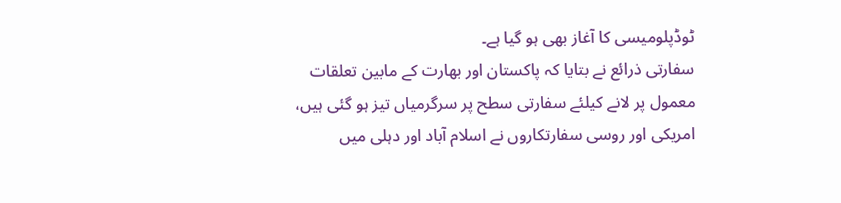ٹوڈپلومیسی کا آغاز بھی ہو گیا ہے۔
سفارتی ذرائع نے بتایا کہ پاکستان اور بھارت کے مابین تعلقات معمول پر لانے کیلئے سفارتی سطح پر سرگرمیاں تیز ہو گئی ہیں، امریکی اور روسی سفارتکاروں نے اسلام آباد اور دہلی میں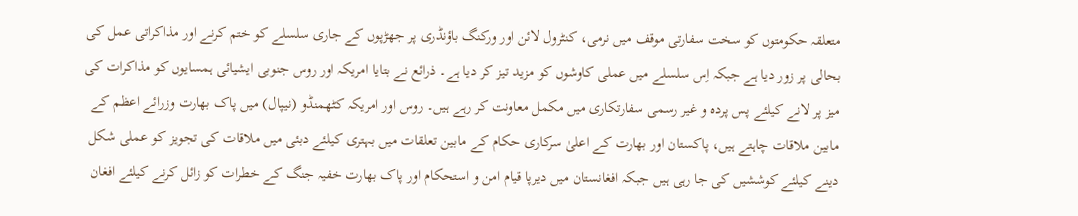متعلقہ حکومتوں کو سخت سفارتی موقف میں نرمی، کنٹرول لائن اور ورکنگ باؤنڈری پر جھڑپوں کے جاری سلسلے کو ختم کرنے اور مذاکراتی عمل کی بحالی پر زور دیا ہے جبکہ اِس سلسلے میں عملی کاوشوں کو مزید تیز کر دیا ہے۔ ذرائع نے بتایا امریکہ اور روس جنوبی ایشیائی ہمسایوں کو مذاکرات کی میز پر لانے کیلئے پس پردہ و غیر رسمی سفارتکاری میں مکمل معاونت کر رہے ہیں۔ روس اور امریکہ کٹھمنڈو (نیپال) میں پاک بھارت وزرائے اعظم کے مابین ملاقات چاہتے ہیں، پاکستان اور بھارت کے اعلیٰ سرکاری حکام کے مابین تعلقات میں بہتری کیلئے دبئی میں ملاقات کی تجویز کو عملی شکل دینے کیلئے کوششیں کی جا رہی ہیں جبکہ افغانستان میں دیرپا قیام امن و استحکام اور پاک بھارت خفیہ جنگ کے خطرات کو زائل کرنے کیلئے افغان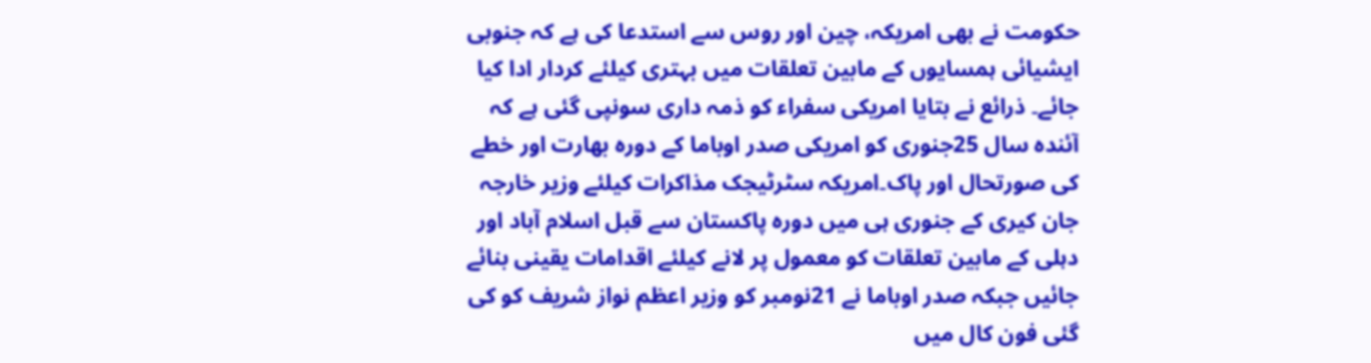حکومت نے بھی امریکہ، چین اور روس سے استدعا کی ہے کہ جنوبی ایشیائی ہمسایوں کے مابین تعلقات میں بہتری کیلئے کردار ادا کیا جائے۔ ذرائع نے بتایا امریکی سفراء کو ذمہ داری سونپی گئی ہے کہ آئندہ سال 25جنوری کو امریکی صدر اوباما کے دورہ بھارت اور خطے کی صورتحال اور پاک۔امریکہ سٹرٹیجک مذاکرات کیلئے وزیر خارجہ جان کیری کے جنوری ہی میں دورہ پاکستان سے قبل اسلام آباد اور دہلی کے مابین تعلقات کو معمول پر لانے کیلئے اقدامات یقینی بنائے جائیں جبکہ صدر اوباما نے 21نومبر کو وزیر اعظم نواز شریف کو کی گئی فون کال میں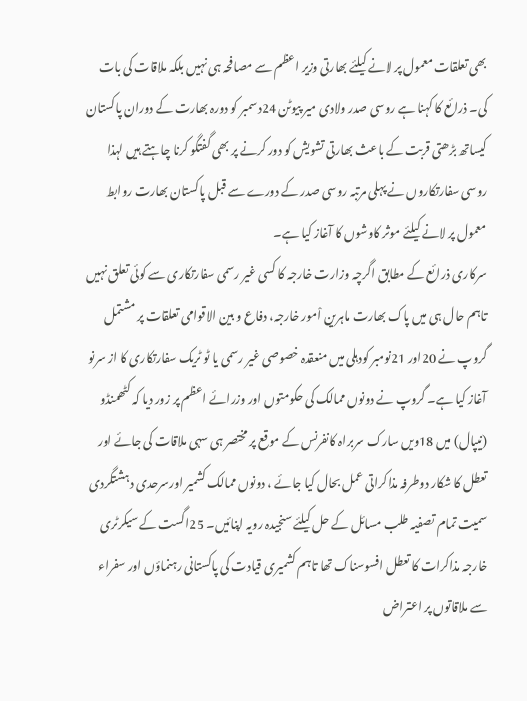بھی تعلقات معمول پر لانے کیلئے بھارتی وزیر اعظم سے مصافحہ ہی نہیں بلکہ ملاقات کی بات کی۔ ذرائع کا کہنا ہے روسی صدر ولادی میر پیوٹن 24دسمبر کو دورہ بھارت کے دوران پاکستان کیساتھ بڑھتی قربت کے باعث بھارتی تشویش کو دور کرنے پر بھی گفتگو کرنا چاہتے ہیں لہذا روسی سفارتکاروں نے پہلی مرتبہ روسی صدر کے دورے سے قبل پاکستان بھارت روابط معمول پر لانے کیلئے موثر کاوشوں کا آغاز کیا ہے۔
سرکاری ذرائع کے مطابق اگرچہ وزارت خارجہ کا کسی غیر رسمی سفارتکاری سے کوئی تعلق نہیں تاہم حال ہی میں پاک بھارت ماہرین اْمور خارجہ، دفاع و بین الاقوامی تعلقات پر مشتمل گروپ نے 20اور 21نومبر کودہلی میں منعقدہ خصوصی غیر رسمی یا ٹو ٹریک سفارتکاری کا از سرنو آغاز کیا ہے۔ گروپ نے دونوں ممالک کی حکومتوں اور وزرائے اعظم پر زور دیا کہ کٹھمنڈو (نیپال) میں 18ویں سارک سربراہ کانفرنس کے موقع پر مختصر ہی سہی ملاقات کی جائے اور تعطل کا شکار دوطرفہ مذاکراتی عمل بحال کیا جائے ، دونوں ممالک کشمیر اورسرحدی دہشتگردی سمیت تمام تصفیہ طلب مسائل کے حل کیلئے سنجیدہ رویہ اپنائیں۔ 25اگست کے سیکرٹری خارجہ مذاکرات کا تعطل افسوسناک تھا تاہم کشمیری قیادت کی پاکستانی رہنماؤں اور سفراء سے ملاقاتوں پر اعتراض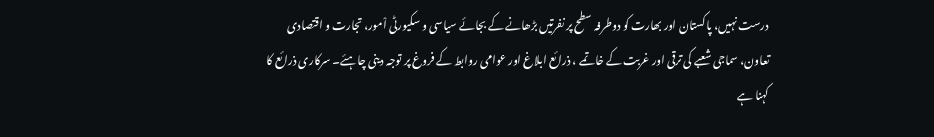درست نہیں، پاکستان اور بھارت کو دوطرفہ سطح پر نفرتیں بڑھانے کے بجائے سیاسی و سکیورٹی اْمور، تجارت و اقتصادی تعاون، سماجی شعبے کی ترقی اور غربت کے خاتمے ، ذرائع ابلاغ اور عوامی روابط کے فروغ پر توجہ دینی چاہئے۔ سرکاری ذرائع کا کہنا ہے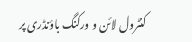کنٹرول لائن و ورکنگ باؤنڈری پر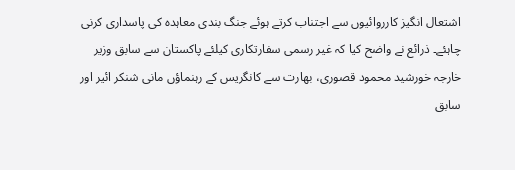اشتعال انگیز کارروائیوں سے اجتناب کرتے ہوئے جنگ بندی معاہدہ کی پاسداری کرنی چاہئے۔ ذرائع نے واضح کیا کہ غیر رسمی سفارتکاری کیلئے پاکستان سے سابق وزیر خارجہ خورشید محمود قصوری، بھارت سے کانگریس کے رہنماؤں مانی شنکر ائیر اور سابق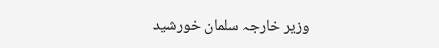وزیر خارجہ سلمان خورشید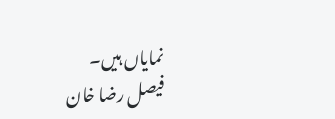نمایاں ہیں۔
فیصل رضا خان